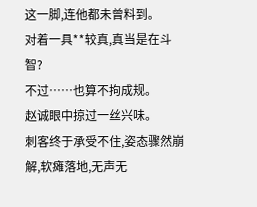这一脚,连他都未曾料到。
对着一具**较真,真当是在斗智?
不过……也算不拘成规。
赵诚眼中掠过一丝兴味。
刺客终于承受不住,姿态骤然崩解,软瘫落地,无声无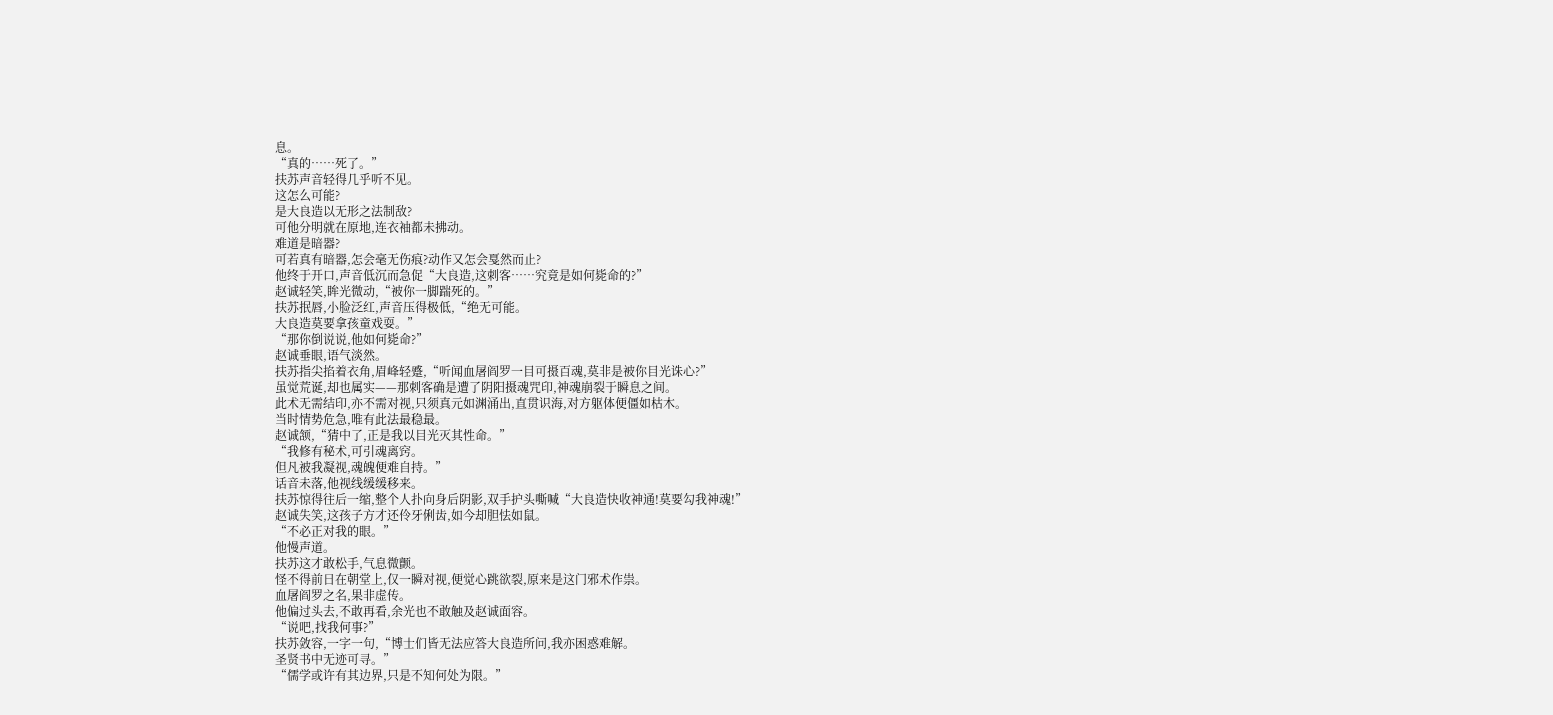息。
“真的……死了。”
扶苏声音轻得几乎听不见。
这怎么可能?
是大良造以无形之法制敌?
可他分明就在原地,连衣袖都未拂动。
难道是暗器?
可若真有暗器,怎会毫无伤痕?动作又怎会戛然而止?
他终于开口,声音低沉而急促“大良造,这刺客……究竟是如何毙命的?”
赵诚轻笑,眸光微动,“被你一脚踹死的。”
扶苏抿唇,小脸泛红,声音压得极低,“绝无可能。
大良造莫要拿孩童戏耍。”
“那你倒说说,他如何毙命?”
赵诚垂眼,语气淡然。
扶苏指尖掐着衣角,眉峰轻蹙,“听闻血屠阎罗一目可摄百魂,莫非是被你目光诛心?”
虽觉荒诞,却也属实——那刺客确是遭了阴阳摄魂咒印,神魂崩裂于瞬息之间。
此术无需结印,亦不需对视,只须真元如渊涌出,直贯识海,对方躯体便僵如枯木。
当时情势危急,唯有此法最稳最。
赵诚颔,“猜中了,正是我以目光灭其性命。”
“我修有秘术,可引魂离窍。
但凡被我凝视,魂魄便难自持。”
话音未落,他视线缓缓移来。
扶苏惊得往后一缩,整个人扑向身后阴影,双手护头嘶喊“大良造快收神通!莫要勾我神魂!”
赵诚失笑,这孩子方才还伶牙俐齿,如今却胆怯如鼠。
“不必正对我的眼。”
他慢声道。
扶苏这才敢松手,气息微颤。
怪不得前日在朝堂上,仅一瞬对视,便觉心跳欲裂,原来是这门邪术作祟。
血屠阎罗之名,果非虚传。
他偏过头去,不敢再看,余光也不敢触及赵诚面容。
“说吧,找我何事?”
扶苏敛容,一字一句,“博士们皆无法应答大良造所问,我亦困惑难解。
圣贤书中无迹可寻。”
“儒学或许有其边界,只是不知何处为限。”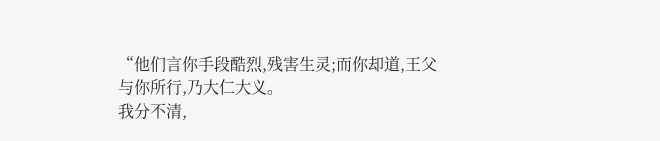“他们言你手段酷烈,残害生灵;而你却道,王父与你所行,乃大仁大义。
我分不清,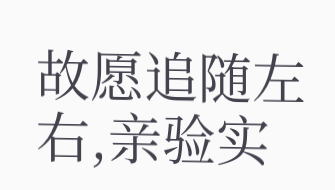故愿追随左右,亲验实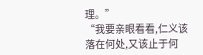理。”
“我要亲眼看看,仁义该落在何处,又该止于何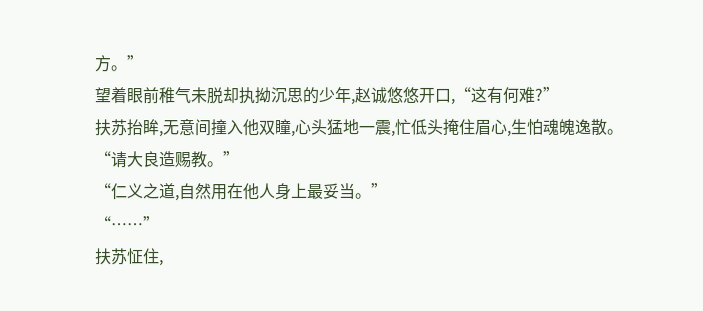方。”
望着眼前稚气未脱却执拗沉思的少年,赵诚悠悠开口,“这有何难?”
扶苏抬眸,无意间撞入他双瞳,心头猛地一震,忙低头掩住眉心,生怕魂魄逸散。
“请大良造赐教。”
“仁义之道,自然用在他人身上最妥当。”
“……”
扶苏怔住,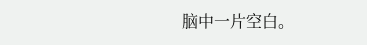脑中一片空白。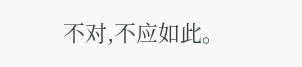不对,不应如此。